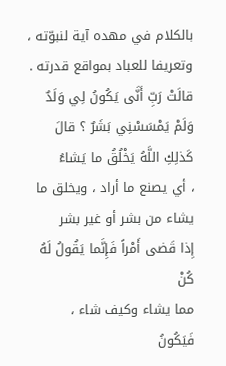بالكلام في مهده آية لنبوّته ، وتعريفا للعباد بمواقع قدرته .
قالَتْ رَبِّ أَنَّى يَكُونُ لِي وَلَدٌ وَلَمْ يَمْسَسْنِي بَشَرٌ ؟ قالَ كَذلِكِ اللَّهُ يَخْلُقُ ما يَشاءُ
، أي يصنع ما أراد ، ويخلق ما يشاء من بشر أو غير بشر
إِذا قَضى أَمْراً فَإِنَّما يَقُولُ لَهُ كُنْ
مما يشاء وكيف شاء ،
فَيَكُونُ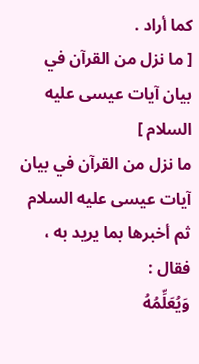كما أراد .
[ ما نزل من القرآن في بيان آيات عيسى عليه السلام ]
ما نزل من القرآن في بيان آيات عيسى عليه السلام ثم أخبرها بما يريد به ، فقال :
وَيُعَلِّمُهُ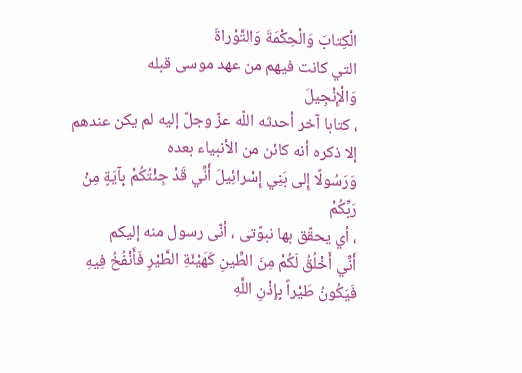الْكِتابَ وَالْحِكْمَةَ وَالتَّوْراةَ
التي كانت فيهم من عهد موسى قبله
وَالْإِنْجِيلَ
، كتابا آخر أحدثه اللّه عزّ وجلّ إليه لم يكن عندهم إلا ذكره أنه كائن من الأنبياء بعده
وَرَسُولًا إِلى بَنِي إِسْرائِيلَ أَنِّي قَدْ جِئْتُكُمْ بِآيَةٍ مِنْ رَبِّكُمْ
، أي يحقّق بها نبوّتى ، أنّى رسول منه إليكم
أَنِّي أَخْلُقُ لَكُمْ مِنَ الطِّينِ كَهَيْئَةِ الطَّيْرِ فَأَنْفُخُ فِيهِ فَيَكُونُ طَيْراً بِإِذْنِ اللَّهِ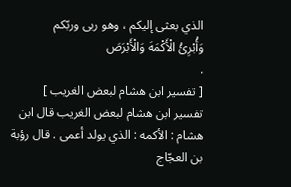الذي بعثى إليكم ، وهو ربى وربّكم
وَأُبْرِئُ الْأَكْمَهَ وَالْأَبْرَصَ
.
[ تفسير ابن هشام لبعض الغريب ]
تفسير ابن هشام لبعض الغريب قال ابن هشام : الأكمه : الذي يولد أعمى . قال رؤبة بن العجّاج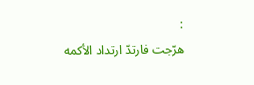:
هرّجت فارتدّ ارتداد الأكمه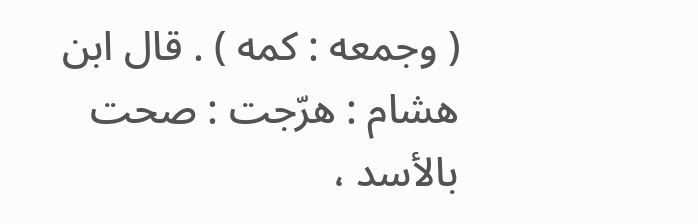( وجمعه : كمه ) . قال ابن هشام : هرّجت : صحت بالأسد ،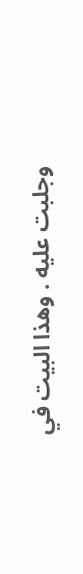وجلبت عليه . وهذا البيت في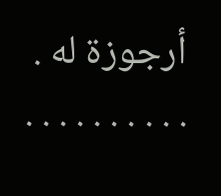أرجوزة له .
. . . . . . . . . .